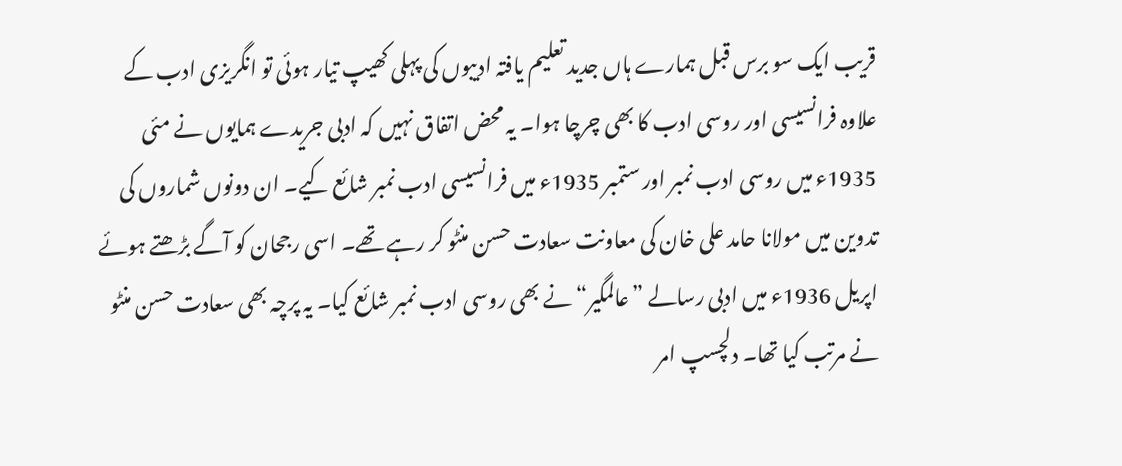قریب ایک سو برس قبل ہمارے ہاں جدید تعلیم یافتہ ادیبوں کی پہلی کھیپ تیار ہوئی تو انگریزی ادب کے علاوہ فرانسیسی اور روسی ادب کا بھی چرچا ہوا۔ یہ محض اتفاق نہیں کہ ادبی جریدے ہمایوں نے مئی 1935ء میں روسی ادب نمبر اور ستمبر 1935ء میں فرانسیسی ادب نمبر شائع کیے۔ ان دونوں شماروں کی تدوین میں مولانا حامد علی خان کی معاونت سعادت حسن منٹو کر رہے تھے۔ اسی رجحان کو آگے بڑھتے ہوئے اپریل 1936ء میں ادبی رسالے ”عالمگیر“ نے بھی روسی ادب نمبر شائع کیا۔ یہ پرچہ بھی سعادت حسن منٹو نے مرتب کیا تھا۔ دلچسپ امر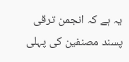یہ ہے کہ انجمن ترقی پسند مصنفین کی پہلی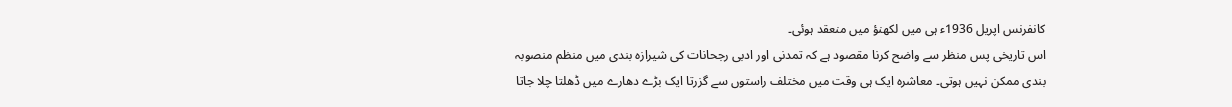کانفرنس اپریل 1936ء ہی میں لکھنؤ میں منعقد ہوئی۔
اس تاریخی پس منظر سے واضح کرنا مقصود ہے کہ تمدنی اور ادبی رجحانات کی شیرازہ بندی میں منظم منصوبہ بندی ممکن نہیں ہوتی۔ معاشرہ ایک ہی وقت میں مختلف راستوں سے گزرتا ایک بڑے دھارے میں ڈھلتا چلا جاتا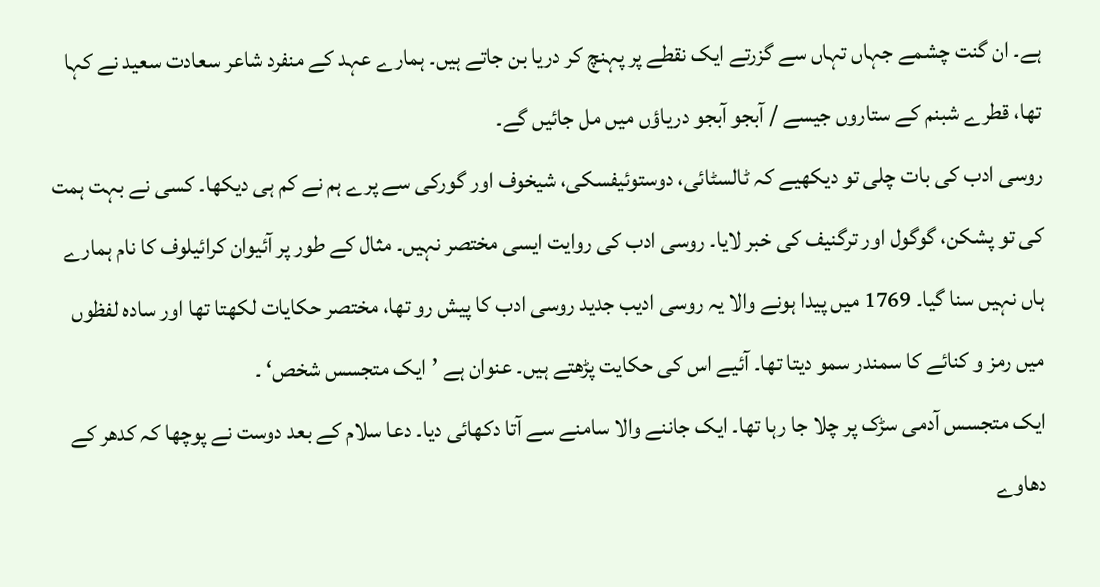ہے۔ ان گنت چشمے جہاں تہاں سے گزرتے ایک نقطے پر پہنچ کر دریا بن جاتے ہیں۔ ہمارے عہد کے منفرد شاعر سعادت سعید نے کہا تھا، قطرے شبنم کے ستاروں جیسے / آبجو آبجو دریاؤں میں مل جائیں گے۔
روسی ادب کی بات چلی تو دیکھیے کہ ٹالسٹائی، دوستوئیفسکی، شیخوف اور گورکی سے پرے ہم نے کم ہی دیکھا۔ کسی نے بہت ہمت کی تو پشکن، گوگول اور ترگنیف کی خبر لایا۔ روسی ادب کی روایت ایسی مختصر نہیں۔ مثال کے طور پر آئیوان کرائیلوف کا نام ہمارے ہاں نہیں سنا گیا۔ 1769 میں پیدا ہونے والا یہ روسی ادیب جدید روسی ادب کا پیش رو تھا، مختصر حکایات لکھتا تھا اور سادہ لفظوں میں رمز و کنائے کا سمندر سمو دیتا تھا۔ آئیے اس کی حکایت پڑھتے ہیں۔ عنوان ہے ’ایک متجسس شخص‘ ۔
ایک متجسس آدمی سڑک پر چلا جا رہا تھا۔ ایک جاننے والا سامنے سے آتا دکھائی دیا۔ دعا سلام کے بعد دوست نے پوچھا کہ کدھر کے دھاوے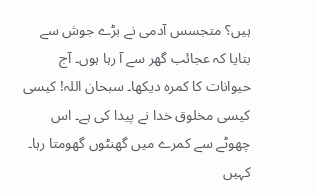ہیں؟ متجسس آدمی نے بڑے جوش سے بتایا کہ عجائب گھر سے آ رہا ہوں۔ آج حیوانات کا کمرہ دیکھا۔ سبحان اللہ! کیسی کیسی مخلوق خدا نے پیدا کی ہے۔ اس چھوٹے سے کمرے میں گھنٹوں گھومتا رہا۔ کہیں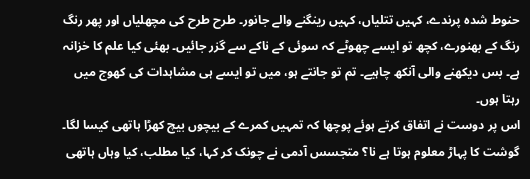حنوط شدہ پرندے، کہیں تتلیاں، کہیں رینگنے والے جانور۔ طرح طرح کی مچھلیاں اور پھر رنگ رنگ کے بھنورے، کچھ تو ایسے چھوٹے کہ سوئی کے ناکے سے گزر جائیں۔ بھئی کیا علم کا خزانہ ہے۔ بس دیکھنے والی آنکھ چاہیے۔ تم تو جانتے ہو، میں تو ایسے ہی مشاہدات کی کھوج میں رہتا ہوں۔
اس پر دوست نے اتفاق کرتے ہوئے پوچھا کہ تمہیں کمرے کے بیچوں بیچ کھڑا ہاتھی کیسا لگا۔ گوشت کا پہاڑ معلوم ہوتا ہے نا؟ متجسس آدمی نے چونک کر کہا، کیا مطلب، کیا وہاں ہاتھی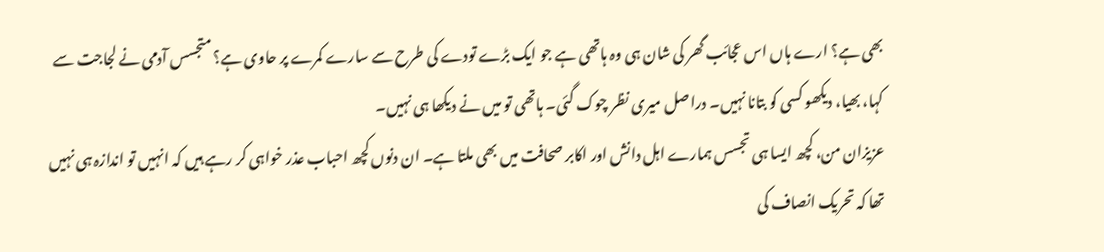بھی ہے؟ ارے ہاں اس عجائب گھر کی شان ہی وہ ہاتھی ہے جو ایک بڑے تودے کی طرح سے سارے کمرے پر حاوی ہے؟ متجسس آدمی نے لجاجت سے کہا، بھیا، دیکھو کسی کو بتانا نہیں۔ دراصل میری نظر چوک گئی۔ ہاتھی تو میں نے دیکھا ہی نہیں۔
عزیزان من، کچھ ایسا ہی تجسس ہمارے اہل دانش اور اکابر صحافت میں بھی ملتا ہے۔ ان دنوں کچھ احباب عذر خواہی کر رہے ہیں کہ انہیں تو اندازہ ہی نہیں تھا کہ تحریک انصاف کی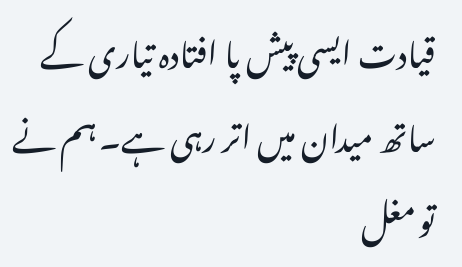قیادت ایسی پیش پا افتادہ تیاری کے ساتھ میدان میں اتر رہی ہے۔ ہم نے تو مغل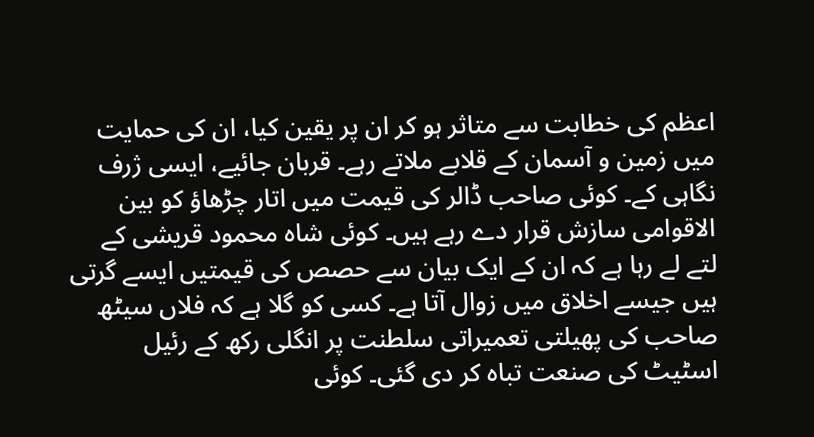اعظم کی خطابت سے متاثر ہو کر ان پر یقین کیا، ان کی حمایت میں زمین و آسمان کے قلابے ملاتے رہے۔ قربان جائیے، ایسی ژرف نگاہی کے۔ کوئی صاحب ڈالر کی قیمت میں اتار چڑھاؤ کو بین الاقوامی سازش قرار دے رہے ہیں۔ کوئی شاہ محمود قریشی کے لتے لے رہا ہے کہ ان کے ایک بیان سے حصص کی قیمتیں ایسے گرتی ہیں جیسے اخلاق میں زوال آتا ہے۔ کسی کو گلا ہے کہ فلاں سیٹھ صاحب کی پھیلتی تعمیراتی سلطنت پر انگلی رکھ کے رئیل اسٹیٹ کی صنعت تباہ کر دی گئی۔ کوئی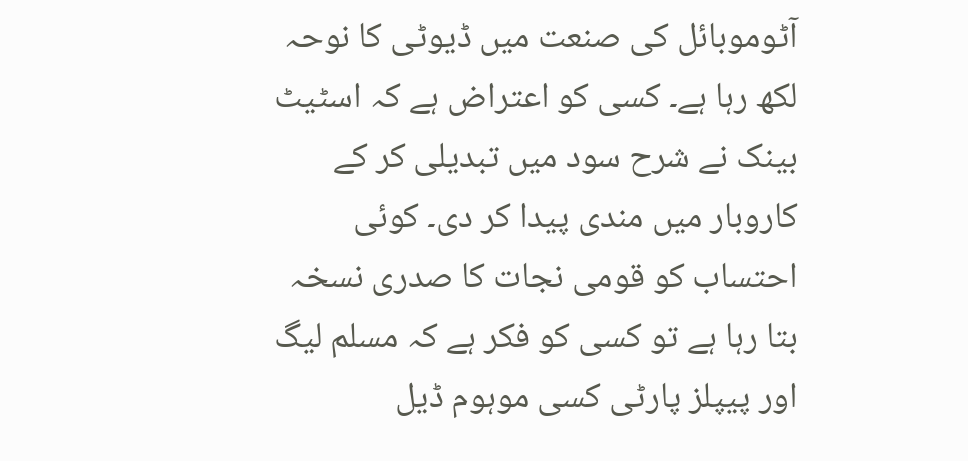آٹوموبائل کی صنعت میں ڈیوٹی کا نوحہ لکھ رہا ہے۔ کسی کو اعتراض ہے کہ اسٹیٹ بینک نے شرح سود میں تبدیلی کر کے کاروبار میں مندی پیدا کر دی۔ کوئی احتساب کو قومی نجات کا صدری نسخہ بتا رہا ہے تو کسی کو فکر ہے کہ مسلم لیگ اور پیپلز پارٹی کسی موہوم ڈیل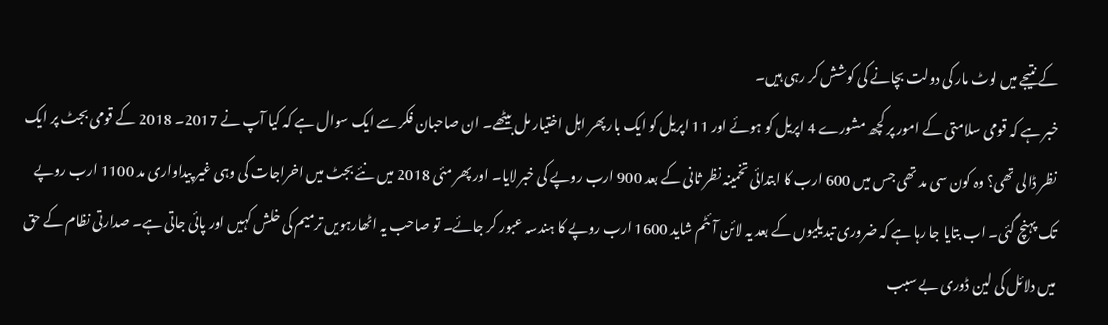کے نتیجے میں لوٹ مار کی دولت بچانے کی کوشش کر رہی ہیں۔
خبر ہے کہ قومی سلامتی کے امور پر کچھ مشورے 4 اپریل کو ہوئے اور 11 اپریل کو ایک بار پھر اہل اختیار مل بیٹھے۔ ان صاحبان فکر سے ایک سوال ہے کہ کیا آپ نے 2017۔ 2018 کے قومی بجٹ پر ایک نظر ڈالی تھی؟ وہ کون سی مد تھی جس میں 600 ارب کا ابتدائی تخمینہ نظر ثانی کے بعد 900 ارب روپے کی خبر لایا۔ اور پھر مئی 2018 میں نئے بجٹ میں اخراجات کی وہی غیر پیداواری مد 1100 ارب روپے تک پہنچ گئی۔ اب بتایا جا رہا ہے کہ ضروری تبدیلیوں کے بعد یہ لائن آئٹم شاید 1600 ارب روپے کا ہندسہ عبور کر جائے۔ تو صاحب یہ اٹھارہویں ترمیم کی خلش کہیں اور پائی جاتی ہے۔ صدارتی نظام کے حق میں دلائل کی لین ڈوری بے سبب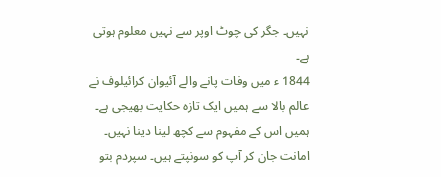نہیں۔ جگر کی چوٹ اوپر سے نہیں معلوم ہوتی ہے۔
1844 ء میں وفات پانے والے آئیوان کرائیلوف نے عالم بالا سے ہمیں ایک تازہ حکایت بھیجی ہے۔ ہمیں اس کے مفہوم سے کچھ لینا دینا نہیں۔ امانت جان کر آپ کو سونپتے ہیں۔ سپردم بتو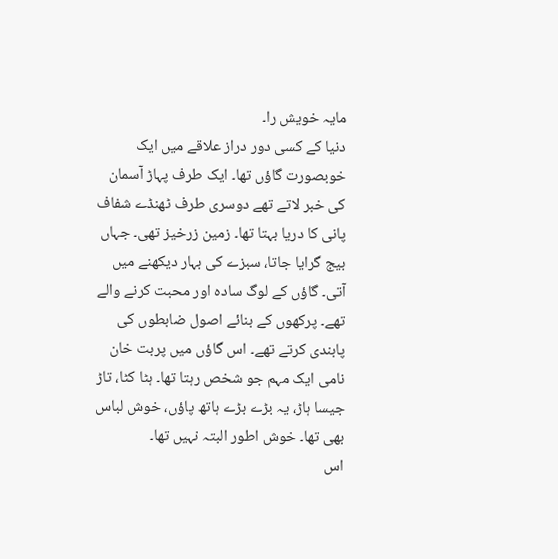مایہ خویش را۔
دنیا کے کسی دور دراز علاقے میں ایک خوبصورت گاؤں تھا۔ ایک طرف پہاڑ آسمان کی خبر لاتے تھے دوسری طرف ٹھنڈے شفاف پانی کا دریا بہتا تھا۔ زمین زرخیز تھی۔ جہاں بیج گرایا جاتا، سبزے کی بہار دیکھنے میں آتی۔ گاؤں کے لوگ سادہ اور محبت کرنے والے تھے۔ پرکھوں کے بنائے اصول ضابطوں کی پابندی کرتے تھے۔ اس گاؤں میں پربت خان نامی ایک مہم جو شخص رہتا تھا۔ ہٹا کٹا، تاڑ جیسا ہاڑ، یہ بڑے بڑے ہاتھ پاؤں، خوش لباس بھی تھا۔ خوش اطور البتہ نہیں تھا۔
اس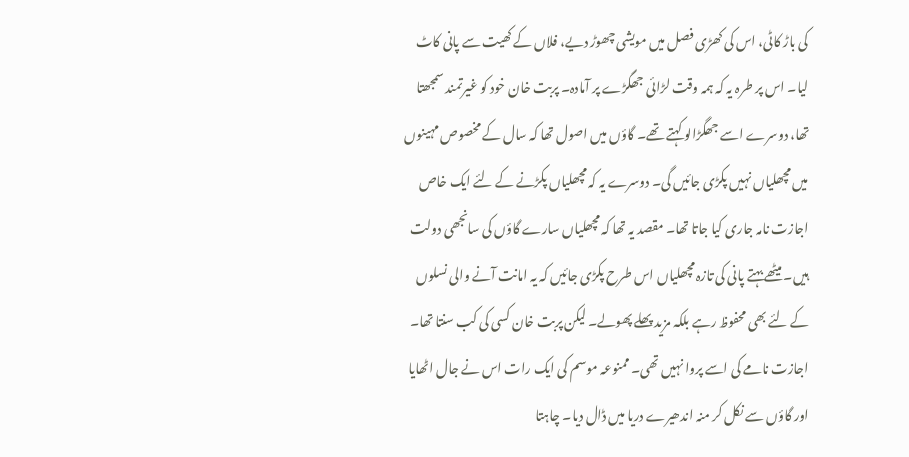کی باڑ کاٹی، اس کی کھڑی فصل میں مویشی چھوڑ دیے، فلاں کے کھیت سے پانی کاٹ لیا۔ اس پر طرہ یہ کہ ہمہ وقت لڑائی جھگڑے پر آمادہ۔ پربت خان خود کو غیرتمند سمجھتا تھا، دوسرے اسے جھگڑالو کہتے تھے۔ گاؤں میں اصول تھا کہ سال کے مخصوص مہینوں میں مچھلیاں نہیں پکڑی جائیں گی۔ دوسرے یہ کہ مچھلیاں پکڑنے کے لئے ایک خاص اجازت نامہ جاری کیا جاتا تھا۔ مقصد یہ تھا کہ مچھلیاں سارے گاؤں کی سانجھی دولت ہیں۔ میٹھے بہتے پانی کی تازہ مچھلیاں اس طرح پکڑی جائیں کہ یہ امانت آنے والی نسلوں کے لئے بھی محفوظ رہے بلکہ مزید پھلے پھولے۔ لیکن پربت خان کسی کی کب سنتا تھا۔ اجازت نامے کی اسے پروا نہیں تھی۔ ممنوعہ موسم کی ایک رات اس نے جال اٹھایا اور گاؤں سے نکل کر منہ اندھیرے دریا میں ڈال دیا۔ چاہتا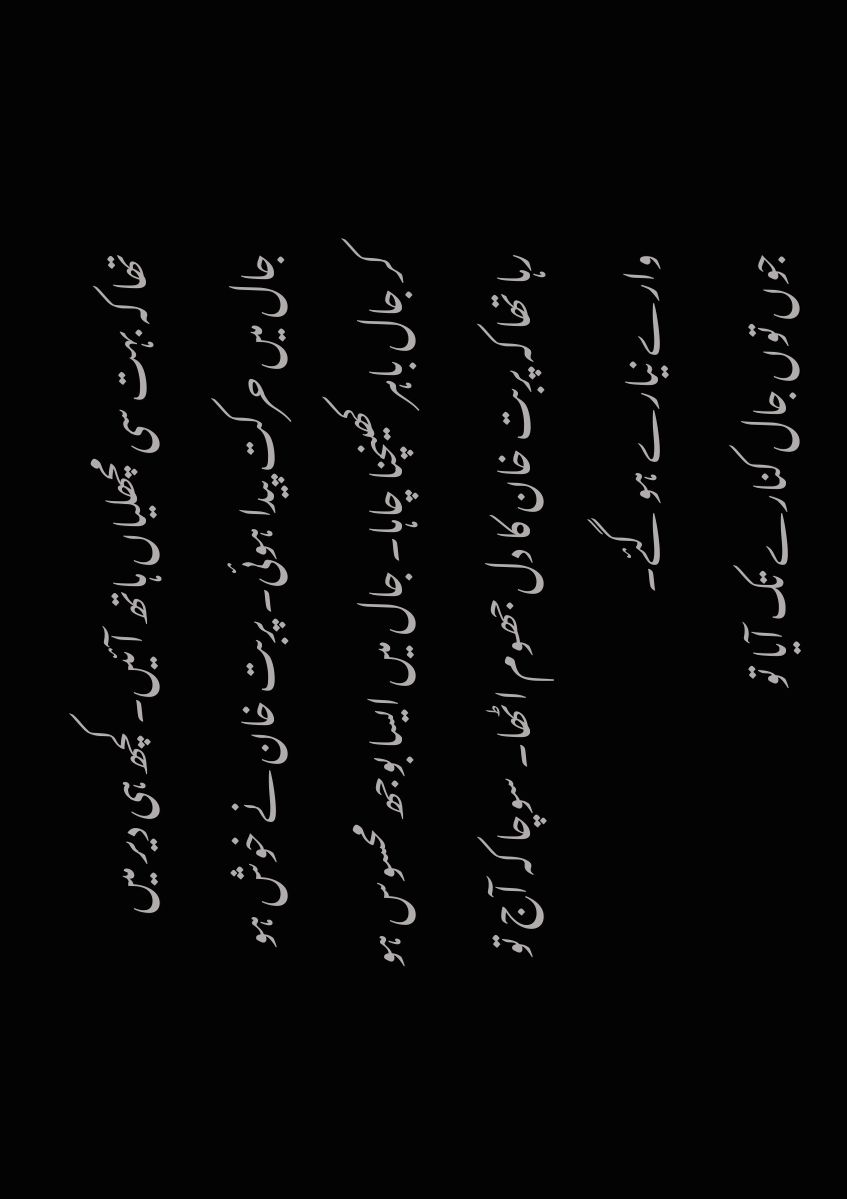تھا کہ بہت سی مچھلیاں ہاتھ آئیں۔ کچھ ہی دیر میں جال میں حرکت پیدا ہوئی۔ پربت خان نے خوش ہو کر جال باہر کھینچنا چاہا۔ جال میں ایسا بوجھ محسوس ہو رہا تھا کہ پربت خان کا دل جھوم اٹھا۔ سوچا کہ آج تو وارے نیارے ہو گئے۔
جوں توں جال کنارے تک آیا تو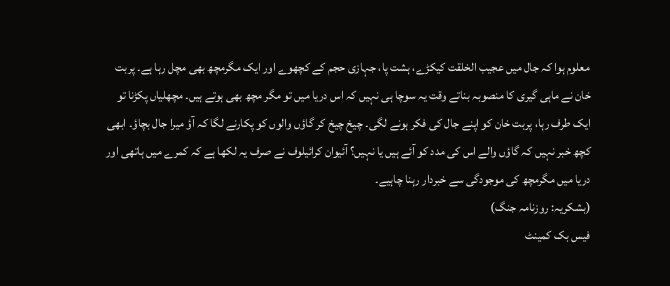معلوم ہوا کہ جال میں عجیب الخلقت کیکڑے، ہشت پا، جہازی حجم کے کچھوے اور ایک مگرمچھ بھی مچل رہا ہے۔ پربت خان نے ماہی گیری کا منصوبہ بناتے وقت یہ سوچا ہی نہیں کہ اس دریا میں تو مگر مچھ بھی ہوتے ہیں۔ مچھلیاں پکڑنا تو ایک طرف رہا، پربت خان کو اپنے جال کی فکر ہونے لگی۔ چیخ چیخ کر گاؤں والوں کو پکارنے لگا کہ آؤ میرا جال بچاؤ۔ ابھی کچھ خبر نہیں کہ گاؤں والے اس کی مدد کو آئے ہیں یا نہیں؟ آئیوان کرائیلوف نے صرف یہ لکھا ہے کہ کمرے میں ہاتھی اور دریا میں مگرمچھ کی موجودگی سے خبردار رہنا چاہیے۔
(بشکریہ: روزنامہ جنگ)
فیس بک کمینٹ